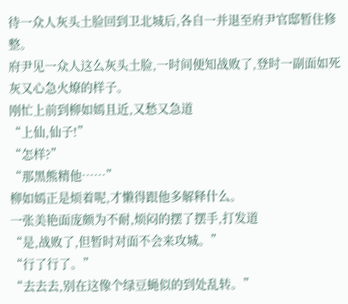待一众人灰头土脸回到卫北城后,各自一并退至府尹官邸暂住修整。
府尹见一众人这么灰头土脸,一时间便知战败了,登时一副面如死灰又心急火燎的样子。
刚忙上前到柳如嫣且近,又愁又急道
“上仙,仙子!”
“怎样?”
“那黑熊精他……”
柳如嫣正是烦着呢,才懒得跟他多解释什么。
一张美艳面庞颇为不耐,烦闷的摆了摆手,打发道
“是,战败了,但暂时对面不会来攻城。”
“行了行了。”
“去去去,别在这像个绿豆蝇似的到处乱转。”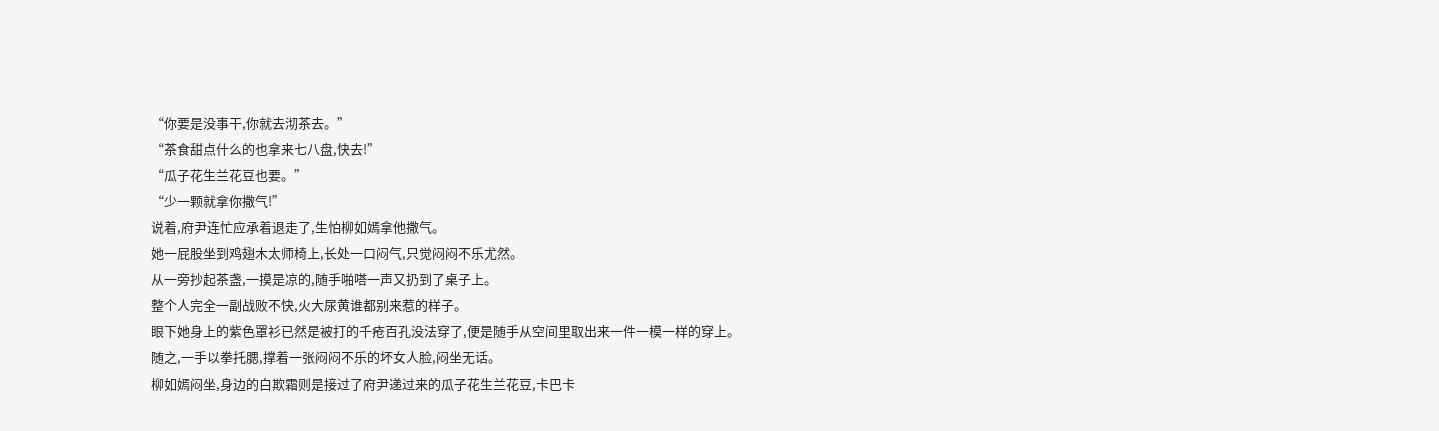“你要是没事干,你就去沏茶去。”
“茶食甜点什么的也拿来七八盘,快去!”
“瓜子花生兰花豆也要。”
“少一颗就拿你撒气!”
说着,府尹连忙应承着退走了,生怕柳如嫣拿他撒气。
她一屁股坐到鸡翅木太师椅上,长处一口闷气,只觉闷闷不乐尤然。
从一旁抄起茶盏,一摸是凉的,随手啪嗒一声又扔到了桌子上。
整个人完全一副战败不快,火大尿黄谁都别来惹的样子。
眼下她身上的紫色罩衫已然是被打的千疮百孔没法穿了,便是随手从空间里取出来一件一模一样的穿上。
随之,一手以拳托腮,撑着一张闷闷不乐的坏女人脸,闷坐无话。
柳如嫣闷坐,身边的白欺霜则是接过了府尹递过来的瓜子花生兰花豆,卡巴卡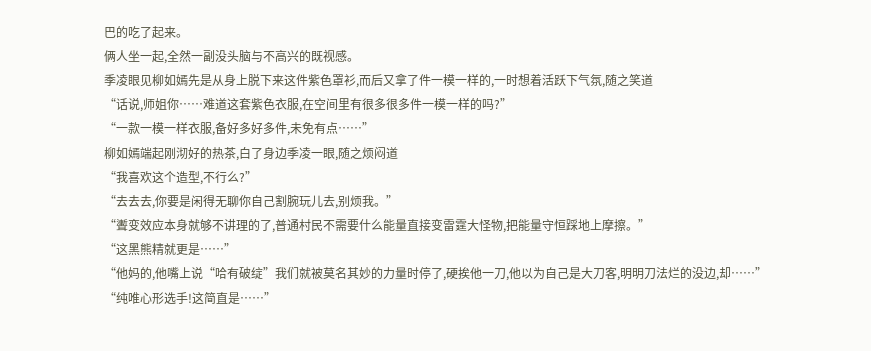巴的吃了起来。
俩人坐一起,全然一副没头脑与不高兴的既视感。
季凌眼见柳如嫣先是从身上脱下来这件紫色罩衫,而后又拿了件一模一样的,一时想着活跃下气氛,随之笑道
“话说,师姐你……难道这套紫色衣服,在空间里有很多很多件一模一样的吗?”
“一款一模一样衣服,备好多好多件,未免有点……”
柳如嫣端起刚沏好的热茶,白了身边季凌一眼,随之烦闷道
“我喜欢这个造型,不行么?”
“去去去,你要是闲得无聊你自己割腕玩儿去,别烦我。”
“聻变效应本身就够不讲理的了,普通村民不需要什么能量直接变雷霆大怪物,把能量守恒踩地上摩擦。”
“这黑熊精就更是……”
“他妈的,他嘴上说“哈有破绽”我们就被莫名其妙的力量时停了,硬挨他一刀,他以为自己是大刀客,明明刀法烂的没边,却……”
“纯唯心形选手!这简直是……”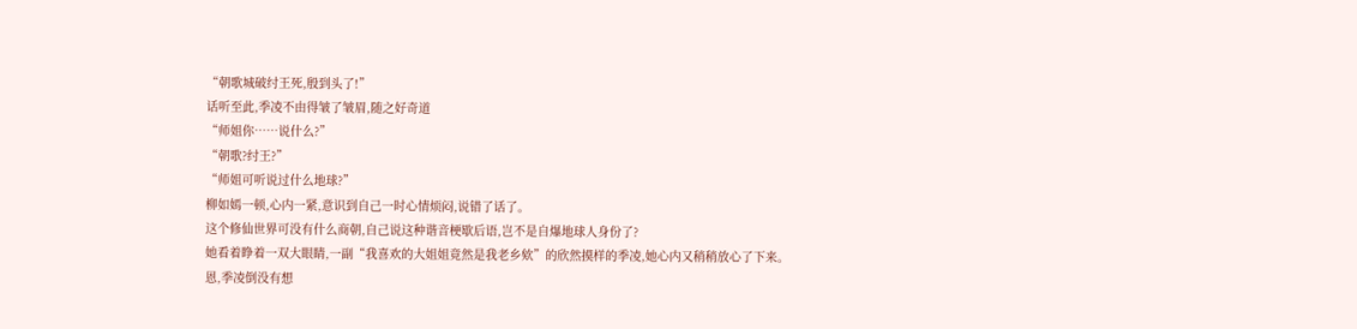“朝歌城破纣王死,殷到头了!”
话听至此,季凌不由得皱了皱眉,随之好奇道
“师姐你……说什么?”
“朝歌?纣王?”
“师姐可听说过什么地球?”
柳如嫣一顿,心内一紧,意识到自己一时心情烦闷,说错了话了。
这个修仙世界可没有什么商朝,自己说这种谐音梗歇后语,岂不是自爆地球人身份了?
她看着睁着一双大眼睛,一副“我喜欢的大姐姐竟然是我老乡欸”的欣然摸样的季凌,她心内又稍稍放心了下来。
恩,季凌倒没有想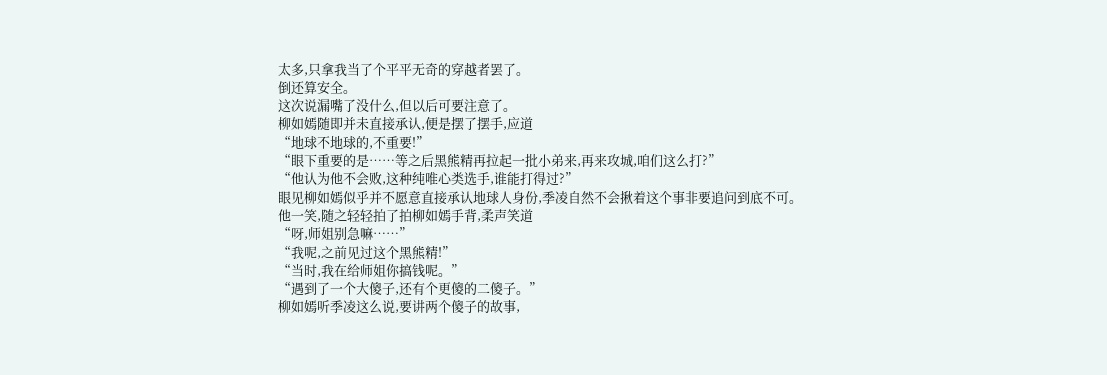太多,只拿我当了个平平无奇的穿越者罢了。
倒还算安全。
这次说漏嘴了没什么,但以后可要注意了。
柳如嫣随即并未直接承认,便是摆了摆手,应道
“地球不地球的,不重要!”
“眼下重要的是……等之后黑熊精再拉起一批小弟来,再来攻城,咱们这么打?”
“他认为他不会败,这种纯唯心类选手,谁能打得过?”
眼见柳如嫣似乎并不愿意直接承认地球人身份,季凌自然不会揪着这个事非要追问到底不可。
他一笑,随之轻轻拍了拍柳如嫣手背,柔声笑道
“呀,师姐别急嘛……”
“我呢,之前见过这个黑熊精!”
“当时,我在给师姐你搞钱呢。”
“遇到了一个大傻子,还有个更傻的二傻子。”
柳如嫣听季凌这么说,要讲两个傻子的故事,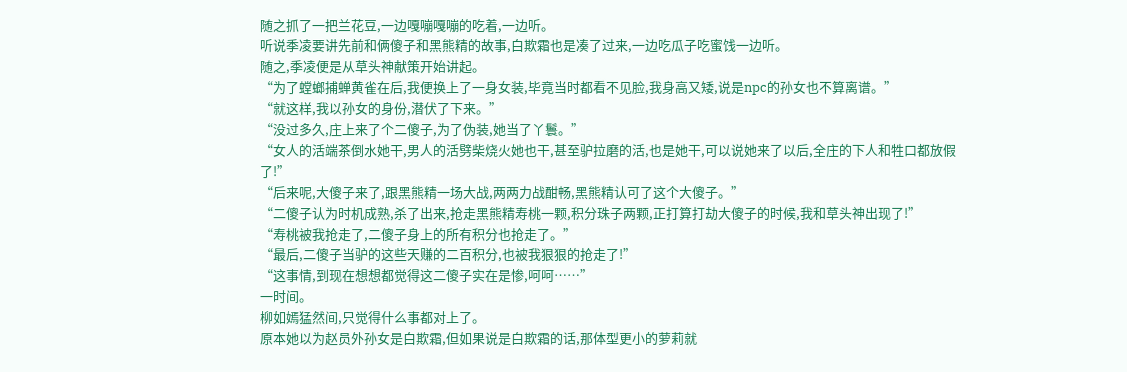随之抓了一把兰花豆,一边嘎嘣嘎嘣的吃着,一边听。
听说季凌要讲先前和俩傻子和黑熊精的故事,白欺霜也是凑了过来,一边吃瓜子吃蜜饯一边听。
随之,季凌便是从草头神献策开始讲起。
“为了螳螂捕蝉黄雀在后,我便换上了一身女装,毕竟当时都看不见脸,我身高又矮,说是npc的孙女也不算离谱。”
“就这样,我以孙女的身份,潜伏了下来。”
“没过多久,庄上来了个二傻子,为了伪装,她当了丫鬟。”
“女人的活端茶倒水她干,男人的活劈柴烧火她也干,甚至驴拉磨的活,也是她干,可以说她来了以后,全庄的下人和牲口都放假了!”
“后来呢,大傻子来了,跟黑熊精一场大战,两两力战酣畅,黑熊精认可了这个大傻子。”
“二傻子认为时机成熟,杀了出来,抢走黑熊精寿桃一颗,积分珠子两颗,正打算打劫大傻子的时候,我和草头神出现了!”
“寿桃被我抢走了,二傻子身上的所有积分也抢走了。”
“最后,二傻子当驴的这些天赚的二百积分,也被我狠狠的抢走了!”
“这事情,到现在想想都觉得这二傻子实在是惨,呵呵……”
一时间。
柳如嫣猛然间,只觉得什么事都对上了。
原本她以为赵员外孙女是白欺霜,但如果说是白欺霜的话,那体型更小的萝莉就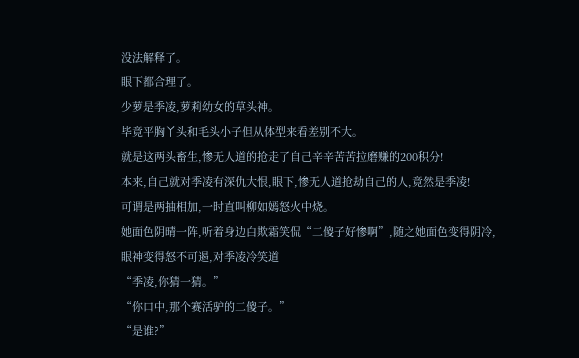没法解释了。
眼下都合理了。
少萝是季凌,萝莉幼女的草头神。
毕竟平胸丫头和毛头小子但从体型来看差别不大。
就是这两头畜生,惨无人道的抢走了自己辛辛苦苦拉磨赚的200积分!
本来,自己就对季凌有深仇大恨,眼下,惨无人道抢劫自己的人,竟然是季凌!
可谓是两抽相加,一时直叫柳如嫣怒火中烧。
她面色阴晴一阵,听着身边白欺霜笑侃“二傻子好惨啊”,随之她面色变得阴冷,眼神变得怒不可遏,对季凌冷笑道
“季凌,你猜一猜。”
“你口中,那个赛活驴的二傻子。”
“是谁?”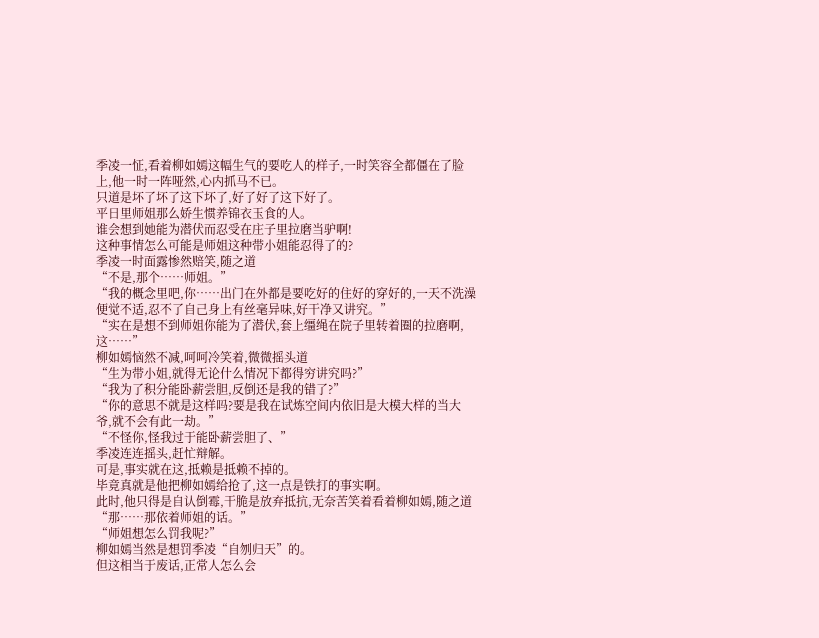季凌一怔,看着柳如嫣这幅生气的要吃人的样子,一时笑容全都僵在了脸上,他一时一阵哑然,心内抓马不已。
只道是坏了坏了这下坏了,好了好了这下好了。
平日里师姐那么娇生惯养锦衣玉食的人。
谁会想到她能为潜伏而忍受在庄子里拉磨当驴啊!
这种事情怎么可能是师姐这种带小姐能忍得了的?
季凌一时面露惨然赔笑,随之道
“不是,那个……师姐。”
“我的概念里吧,你……出门在外都是要吃好的住好的穿好的,一天不洗澡便觉不适,忍不了自己身上有丝毫异味,好干净又讲究。”
“实在是想不到师姐你能为了潜伏,套上缰绳在院子里转着圈的拉磨啊,这……”
柳如嫣恼然不减,呵呵冷笑着,微微摇头道
“生为带小姐,就得无论什么情况下都得穷讲究吗?”
“我为了积分能卧薪尝胆,反倒还是我的错了?”
“你的意思不就是这样吗?要是我在试炼空间内依旧是大模大样的当大爷,就不会有此一劫。”
“不怪你,怪我过于能卧薪尝胆了、”
季凌连连摇头,赶忙辩解。
可是,事实就在这,抵赖是抵赖不掉的。
毕竟真就是他把柳如嫣给抢了,这一点是铁打的事实啊。
此时,他只得是自认倒霉,干脆是放弃抵抗,无奈苦笑着看着柳如嫣,随之道
“那……那依着师姐的话。”
“师姐想怎么罚我呢?”
柳如嫣当然是想罚季凌“自刎归天”的。
但这相当于废话,正常人怎么会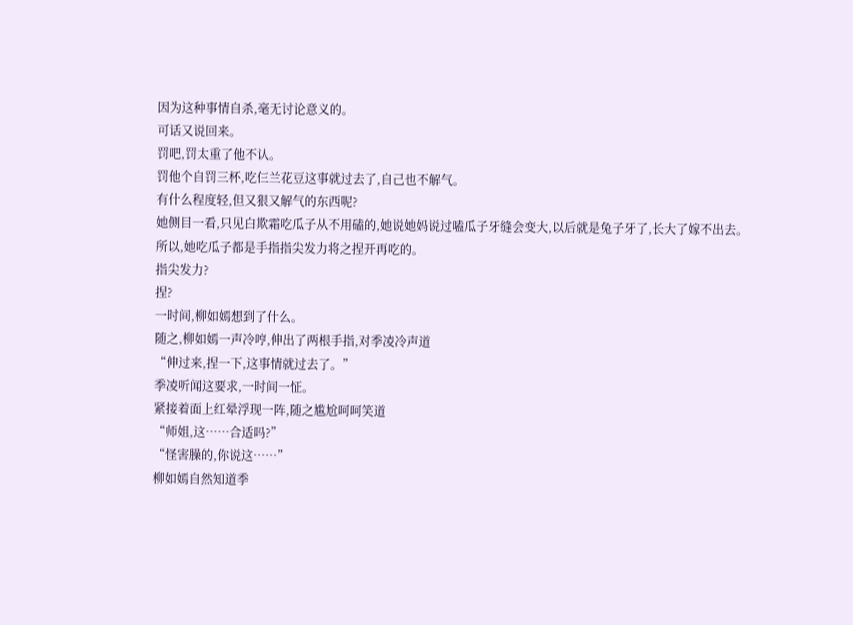因为这种事情自杀,毫无讨论意义的。
可话又说回来。
罚吧,罚太重了他不认。
罚他个自罚三杯,吃仨兰花豆这事就过去了,自己也不解气。
有什么程度轻,但又狠又解气的东西呢?
她侧目一看,只见白欺霜吃瓜子从不用磕的,她说她妈说过嗑瓜子牙缝会变大,以后就是兔子牙了,长大了嫁不出去。
所以,她吃瓜子都是手指指尖发力将之捏开再吃的。
指尖发力?
捏?
一时间,柳如嫣想到了什么。
随之,柳如嫣一声冷哼,伸出了两根手指,对季凌冷声道
“伸过来,捏一下,这事情就过去了。”
季凌听闻这要求,一时间一怔。
紧接着面上红晕浮现一阵,随之尴尬呵呵笑道
“师姐,这……合适吗?”
“怪害臊的,你说这……”
柳如嫣自然知道季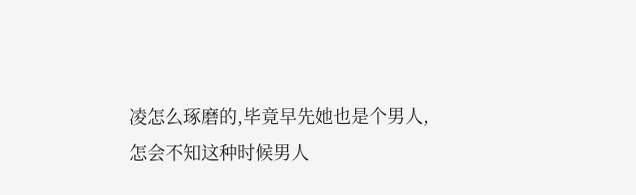凌怎么琢磨的,毕竟早先她也是个男人,怎会不知这种时候男人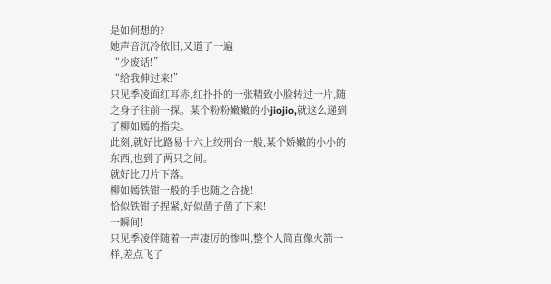是如何想的?
她声音沉冷依旧,又道了一遍
“少废话!”
“给我伸过来!”
只见季凌面红耳赤,红扑扑的一张精致小脸转过一片,随之身子往前一探。某个粉粉嫩嫩的小jiojio,就这么递到了柳如嫣的指尖。
此刻,就好比路易十六上绞刑台一般,某个娇嫩的小小的东西,也到了两只之间。
就好比刀片下落。
柳如嫣铁钳一般的手也随之合拢!
恰似铁钳子捏紧,好似凿子凿了下来!
一瞬间!
只见季凌伴随着一声凄厉的惨叫,整个人简直像火箭一样,差点飞了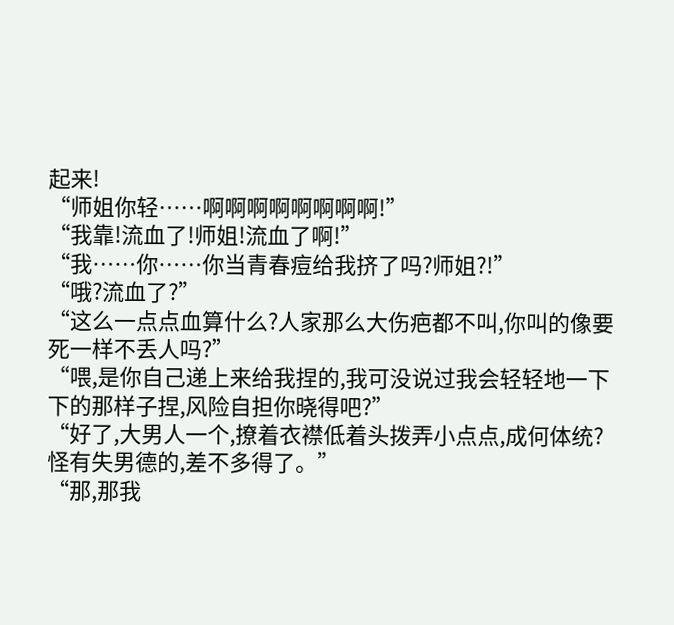起来!
“师姐你轻……啊啊啊啊啊啊啊啊!”
“我靠!流血了!师姐!流血了啊!”
“我……你……你当青春痘给我挤了吗?师姐?!”
“哦?流血了?”
“这么一点点血算什么?人家那么大伤疤都不叫,你叫的像要死一样不丢人吗?”
“喂,是你自己递上来给我捏的,我可没说过我会轻轻地一下下的那样子捏,风险自担你晓得吧?”
“好了,大男人一个,撩着衣襟低着头拨弄小点点,成何体统?怪有失男德的,差不多得了。”
“那,那我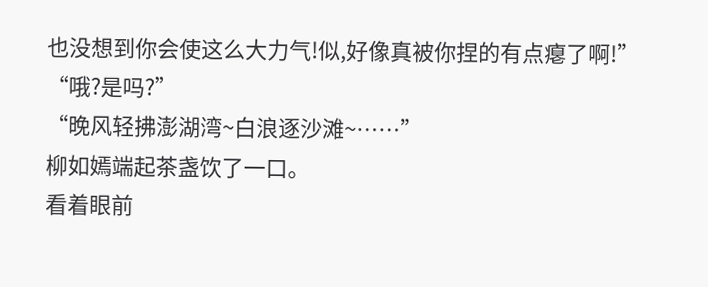也没想到你会使这么大力气!似,好像真被你捏的有点瘪了啊!”
“哦?是吗?”
“晚风轻拂澎湖湾~白浪逐沙滩~……”
柳如嫣端起茶盏饮了一口。
看着眼前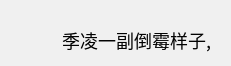季凌一副倒霉样子,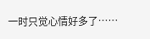一时只觉心情好多了……